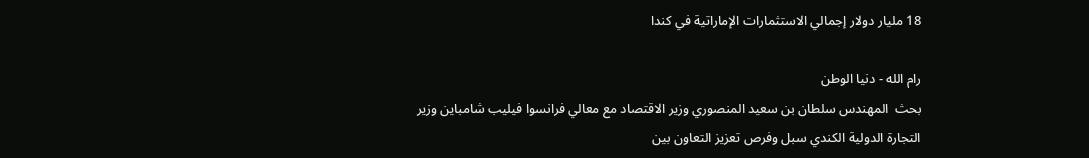18 مليار دولار إجمالي الاستثمارات الإماراتية في كندا

رام الله - دنيا الوطن
بحث  المهندس سلطان بن سعيد المنصوري وزير الاقتصاد مع معالي فرانسوا فيليب شامباين وزير التجارة الدولية الكندي سبل وفرص تعزيز التعاون بين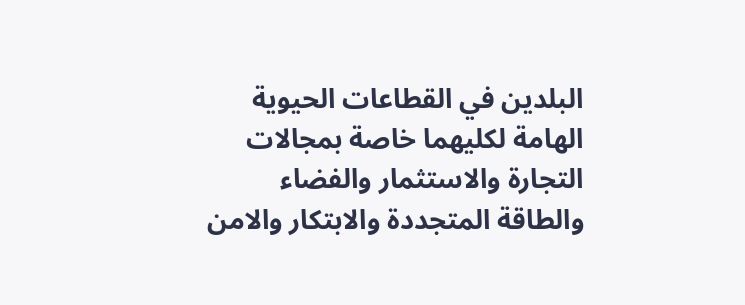البلدين في القطاعات الحيوية الهامة لكليهما خاصة بمجالات التجارة والاستثمار والفضاء والطاقة المتجددة والابتكار والامن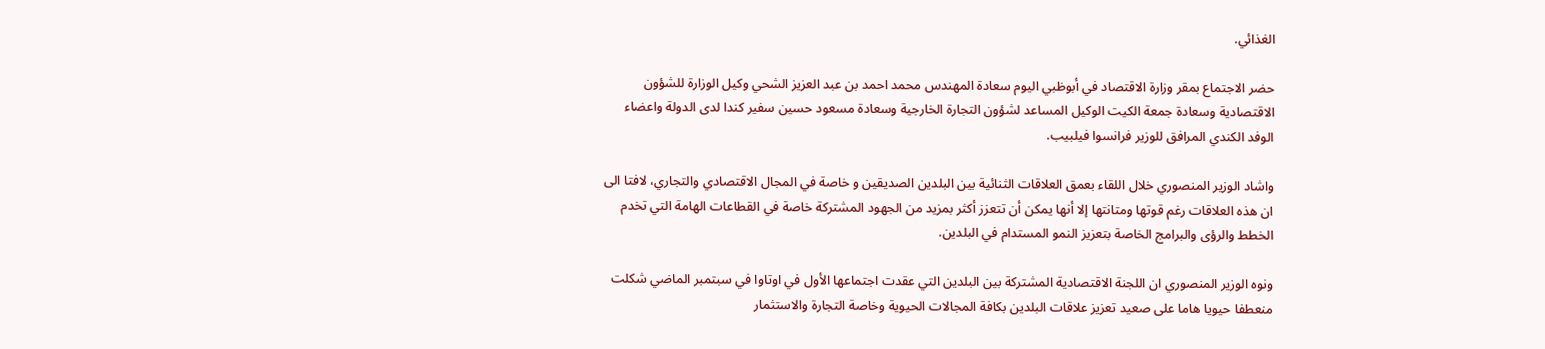الغذائي.

حضر الاجتماع بمقر وزارة الاقتصاد في أبوظبي اليوم سعادة المهندس محمد احمد بن عبد العزيز الشحي وكيل الوزارة للشؤون الاقتصادية وسعادة جمعة الكيت الوكيل المساعد لشؤون التجارة الخارجية وسعادة مسعود حسين سفير كندا لدى الدولة واعضاء الوفد الكندي المرافق للوزير فرانسوا فيلبيب.

واشاد الوزير المنصوري خلال اللقاء بعمق العلاقات الثنائية بين البلدين الصديقين و خاصة في المجال الاقتصادي والتجاري، لافتا الى ان هذه العلاقات رغم قوتها ومتانتها إلا أنها يمكن أن تتعزز أكثر بمزيد من الجهود المشتركة خاصة في القطاعات الهامة التي تخدم الخطط والرؤى والبرامج الخاصة بتعزيز النمو المستدام في البلدين.

ونوه الوزير المنصوري ان اللجنة الاقتصادية المشتركة بين البلدين التي عقدت اجتماعها الأول في اوتاوا في سبتمبر الماضي شكلت منعطفا حيويا هاما على صعيد تعزيز علاقات البلدين بكافة المجالات الحيوية وخاصة التجارة والاستثمار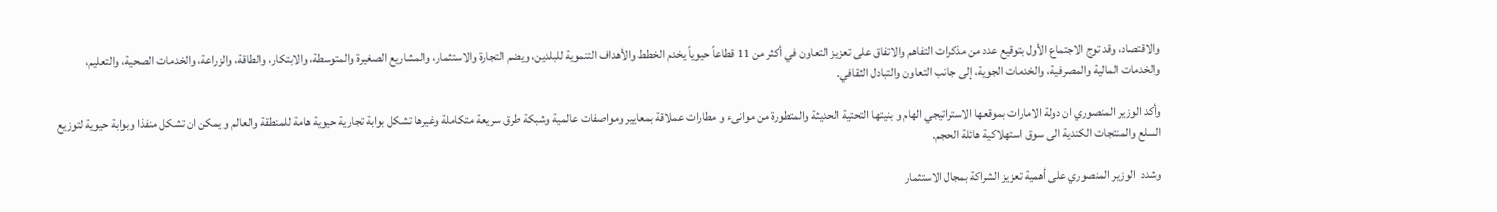والاقتصاد، وقد توج الاجتماع الأول بتوقيع عدد من مذكرات التفاهم والاتفاق على تعزيز التعاون في أكثر من 11 قطاعاً حيوياً يخدم الخطط والأهداف التنموية للبلدين، ويضم التجارة والاستثمار، والمشاريع الصغيرة والمتوسطة، والابتكار، والطاقة، والزراعة، والخدمات الصحية، والتعليم، والخدمات المالية والمصرفية، والخدمات الجوية، إلى جانب التعاون والتبادل الثقافي.

وأكد الوزير المنصوري ان دولة الامارات بموقعها الاستراتيجي الهام و بنيتها التحتية الحديثة والمتطورة من موانىء و مطارات عملاقة بمعايير ومواصفات عالمية وشبكة طرق سريعة متكاملة وغيرها تشكل بوابة تجارية حيوية هامة للمنطقة والعالم و يمكن ان تشكل منفذا وبوابة حيوية لتوزيع السلع والمنتجات الكندية الى سوق استهلاكية هائلة الحجم.

وشدد  الوزير المنصوري على أهمية تعزيز الشراكة بمجال الاستثمار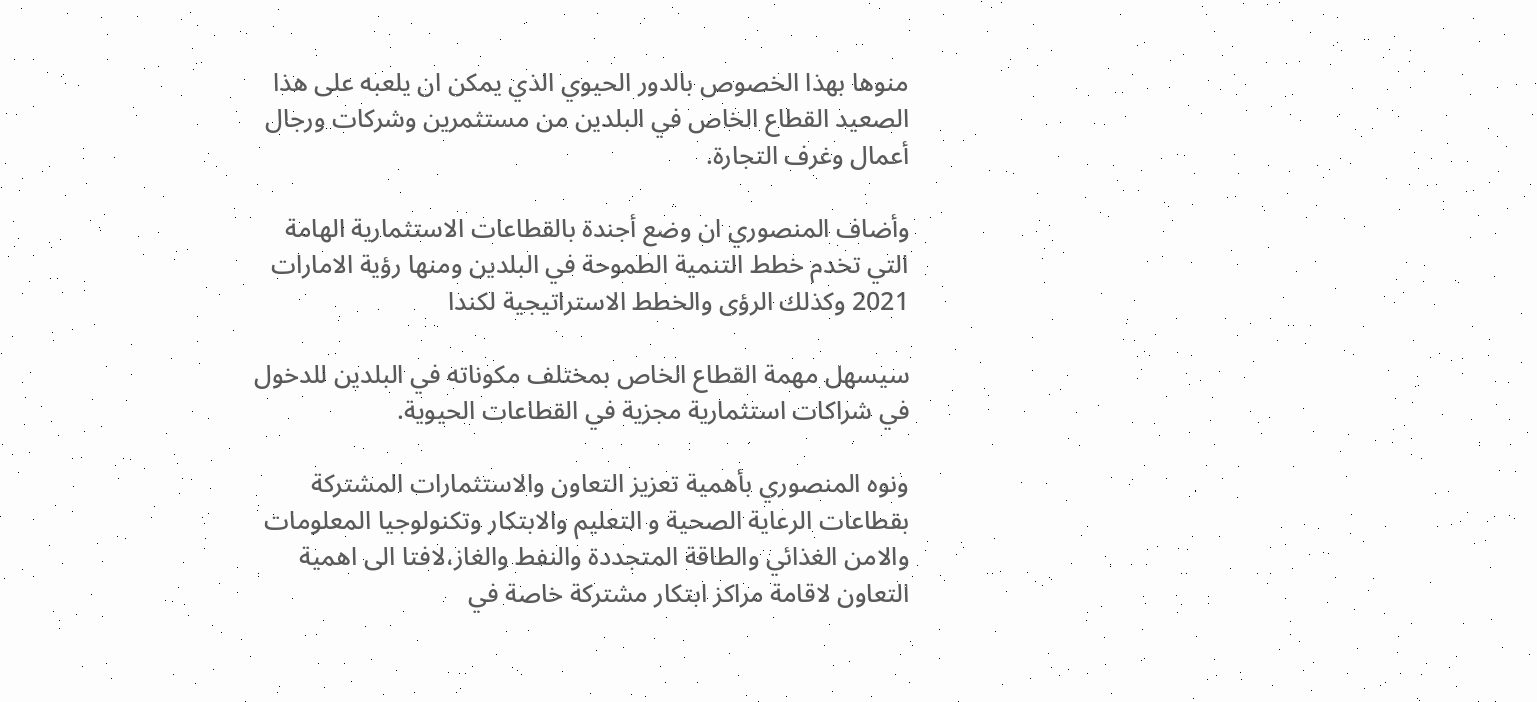منوها بهذا الخصوص بالدور الحيوي الذي يمكن ان يلعبه على هذا الصعيد القطاع الخاص في البلدين من مستثمرين وشركات ورجال أعمال وغرف التجارة.

وأضاف المنصوري ان وضع أجندة بالقطاعات الاستثمارية الهامة التي تخدم خطط التنمية الطموحة في البلدين ومنها رؤية الامارات 2021 وكذلك الرؤى والخطط الاستراتيجية لكندا

سيسهل مهمة القطاع الخاص بمختلف مكوناته في البلدين للدخول في شراكات استثمارية مجزية في القطاعات الحيوية.

ونوه المنصوري بأهمية تعزيز التعاون والاستثمارات المشتركة بقطاعات الرعاية الصحية و التعليم والابتكار وتكنولوجيا المعلومات والامن الغذائي والطاقة المتجددة والنفط والغاز،لافتا الى اهمية التعاون لاقامة مراكز ابتكار مشتركة خاصة في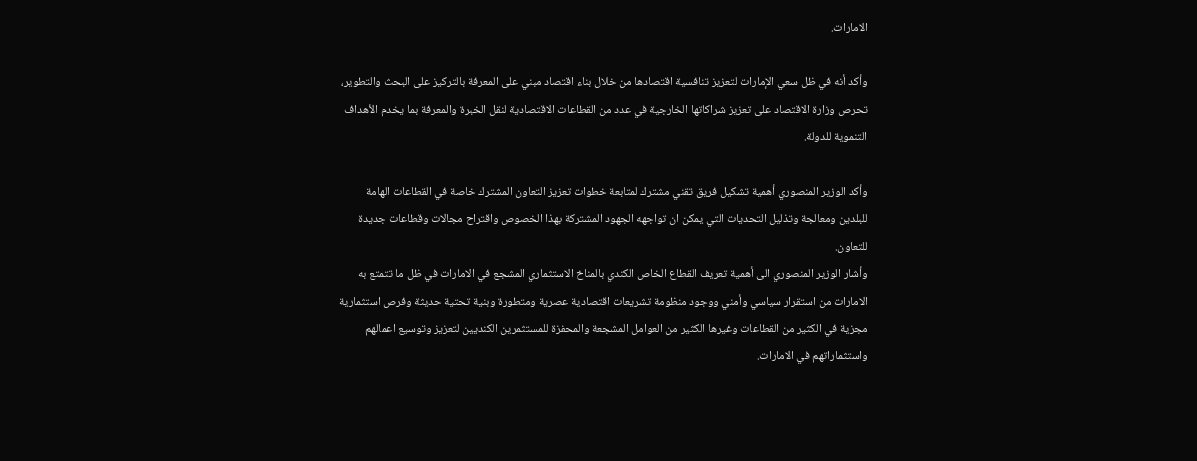الامارات.

وأكد أنه في ظل سعي الإمارات لتعزيز تنافسية اقتصادها من خلال بناء اقتصاد مبني على المعرفة بالتركيز على البحث والتطوير، تحرص وزارة الاقتصاد على تعزيز شراكاتها الخارجية في عدد من القطاعات الاقتصادية لنقل الخبرة والمعرفة بما يخدم الأهداف التنموية للدولة.

وأكد الوزير المنصوري أهمية تشكيل فريق تقني مشترك لمتابعة خطوات تعزيز التعاون المشترك خاصة في القطاعات الهامة للبلدين ومعالجة وتذليل التحديات التي يمكن ان تواجهه الجهود المشتركة بهذا الخصوص واقتراح مجالات وقطاعات جديدة للتعاون.
وأشار الوزير المنصوري الى أهمية تعريف القطاع الخاص الكندي بالمناخ الاستثماري المشجع في الامارات في ظل ما تتمتع به الامارات من استقرار سياسي وأمني ووجود منظومة تشريعات اقتصادية عصرية ومتطورة وبنية تحتية حديثة وفرص استثمارية مجزية في الكثير من القطاعات وغيرها الكثير من العوامل المشجعة والمحفزة للمستثمرين الكنديين لتعزيز وتوسيع اعمالهم واستثماراتهم في الامارات.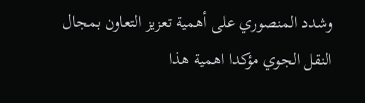وشدد المنصوري على أهمية تعزيز التعاون بمجال النقل الجوي مؤكدا اهمية هذا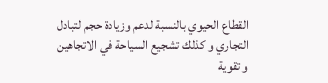القطاع الحيوي بالنسبة لدعم وزيادة حجم لتبادل التجاري و كذلك تشجيع السياحة في الاتجاهين و تقوية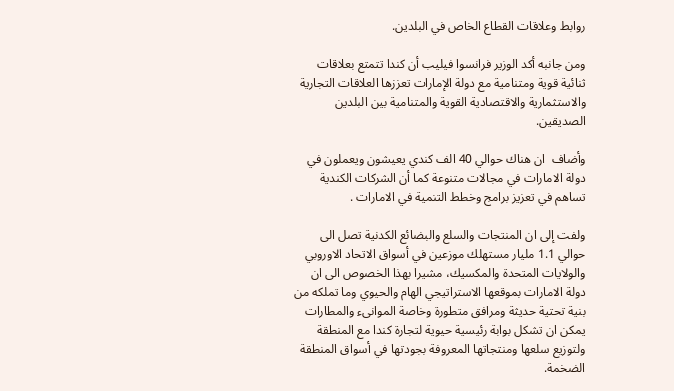روابط وعلاقات القطاع الخاص في البلدين.

ومن جانبه أكد الوزير فرانسوا فيليب أن كندا تتمتع بعلاقات ثنائية قوية ومتنامية مع دولة الإمارات تعززها العلاقات التجارية والاستثمارية والاقتصادية القوية والمتنامية بين البلدين الصديقين.

وأضاف  ان هناك حوالي 40 الف كندي يعيشون ويعملون في دولة الامارات في مجالات متنوعة كما أن الشركات الكندية تساهم في تعزيز برامج وخطط التنمية في الامارات .

ولفت إلى ان المنتجات والسلع والبضائع الكدنية تصل الى حوالي 1.1 مليار مستهلك موزعين في أسواق الاتحاد الاوروبي والولايات المتحدة والمكسيك، مشيرا بهذا الخصوص الى ان دولة الامارات بموقعها الاستراتيجي الهام والحيوي وما تملكه من بنية تحتية حديثة ومرافق متطورة وخاصة الموانىء والمطارات يمكن ان تشكل بوابة رئيسية حيوية لتجارة كندا مع المنطقة ولتوزيع سلعها ومنتجاتها المعروفة بجودتها في أسواق المنطقة الضخمة.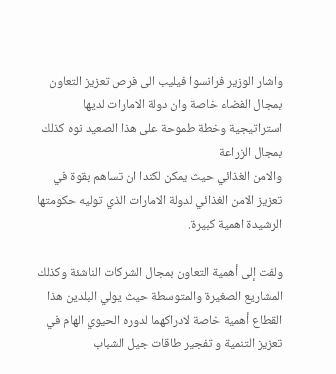واشار الوزير فرانسوا فيليب الى فرص تعزيز التعاون بمجال الفضاء خاصة وان دولة الامارات لديها استراتيجية وخطة طموحة على هذا الصعيد نوه كذلك بمجال الزراعة
والامن الغذائي حيث يمكن لكندا ان تساهم بقوة في تعزيز الامن الغذائي لدولة الامارات الذي توليه حكومتها الرشيدة اهمية كبيرة.

ولفت إلى أهمية التعاون بمجال الشركات الناشئة وكذلك المشاريع الصغيرة والمتوسطة حيث يولي البلدين هذا القطاع أهمية خاصة لادراكهما لدوره الحيوي الهام في تعزيز التنمية و تفجير طاقات جيل الشباب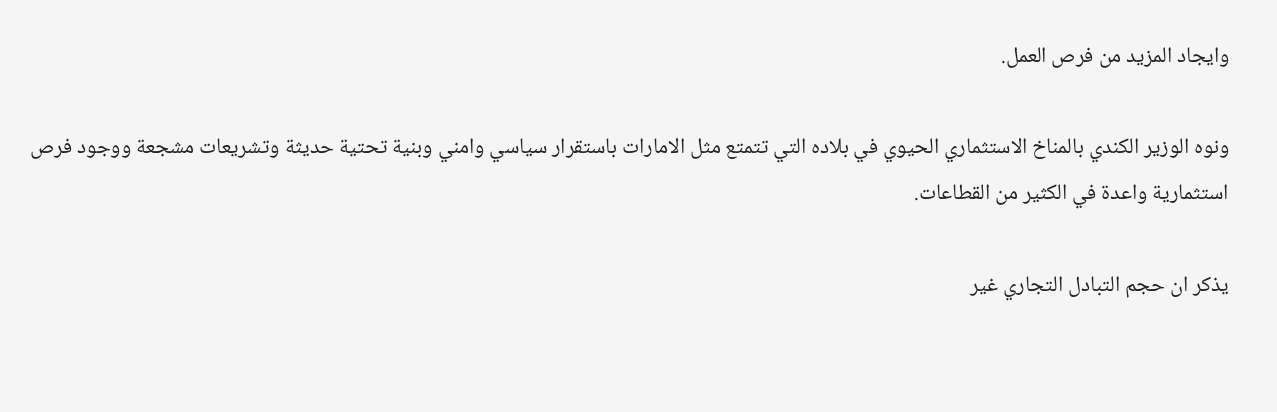وايجاد المزيد من فرص العمل.

ونوه الوزير الكندي بالمناخ الاستثماري الحيوي في بلاده التي تتمتع مثل الامارات باستقرار سياسي وامني وبنية تحتية حديثة وتشريعات مشجعة ووجود فرص استثمارية واعدة في الكثير من القطاعات.

يذكر ان حجم التبادل التجاري غير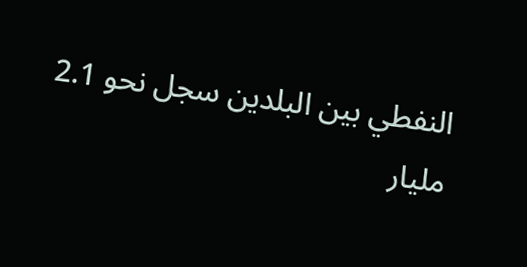النفطي بين البلدين سجل نحو 2.1 مليار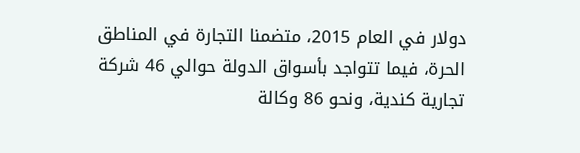دولار في العام 2015، متضمنا التجارة في المناطق الحرة، فيما تتواجد بأسواق الدولة حوالي 46 شركة تجارية كندية، ونحو 86 وكالة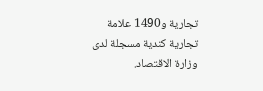تجارية و1490 علامة تجارية كندية مسجلة لدى وزارة الاقتصاد.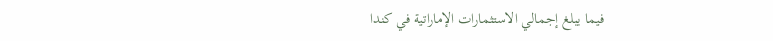فيما يبلغ إجمالي الاستثمارات الإماراتية في كندا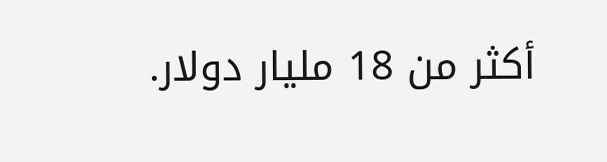أكثر من 18 مليار دولار.